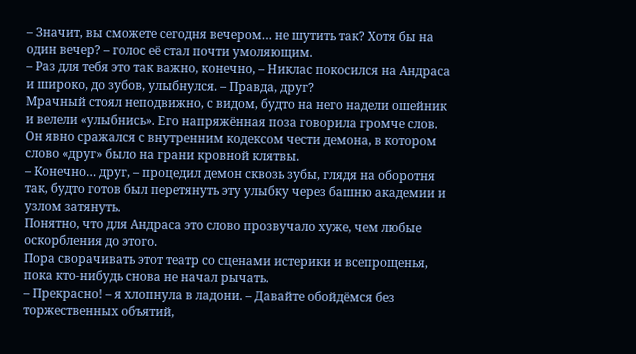– Значит, вы сможете сегодня вечером… не шутить так? Хотя бы на один вечер? – голос её стал почти умоляющим.
– Раз для тебя это так важно, конечно, – Никлас покосился на Андраса и широко, до зубов, улыбнулся. – Правда, друг?
Мрачный стоял неподвижно, с видом, будто на него надели ошейник и велели «улыбнись». Его напряжённая поза говорила громче слов. Он явно сражался с внутренним кодексом чести демона, в котором слово «друг» было на грани кровной клятвы.
– Конечно… друг, – процедил демон сквозь зубы, глядя на оборотня так, будто готов был перетянуть эту улыбку через башню академии и узлом затянуть.
Понятно, что для Андраса это слово прозвучало хуже, чем любые оскорбления до этого.
Пора сворачивать этот театр со сценами истерики и всепрощенья, пока кто-нибудь снова не начал рычать.
– Прекрасно! – я хлопнула в ладони. – Давайте обойдёмся без торжественных объятий,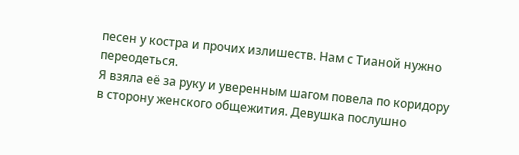песен у костра и прочих излишеств. Нам с Тианой нужно переодеться.
Я взяла её за руку и уверенным шагом повела по коридору в сторону женского общежития. Девушка послушно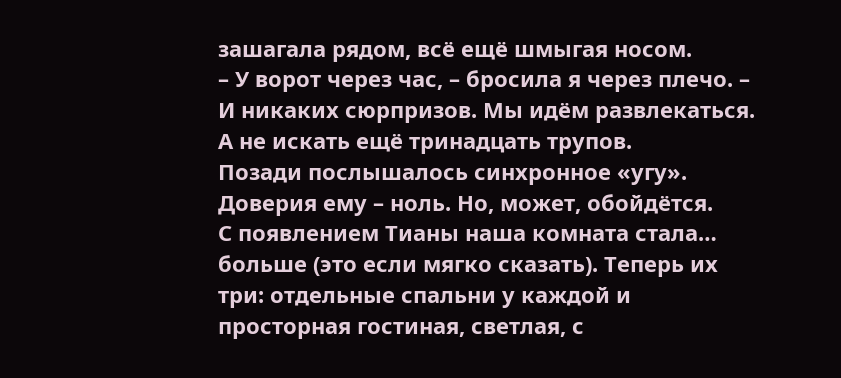зашагала рядом, всё ещё шмыгая носом.
– У ворот через час, – бросила я через плечо. – И никаких сюрпризов. Мы идём развлекаться. А не искать ещё тринадцать трупов.
Позади послышалось синхронное «угу». Доверия ему – ноль. Но, может, обойдётся.
С появлением Тианы наша комната стала… больше (это если мягко сказать). Теперь их три: отдельные спальни у каждой и просторная гостиная, светлая, с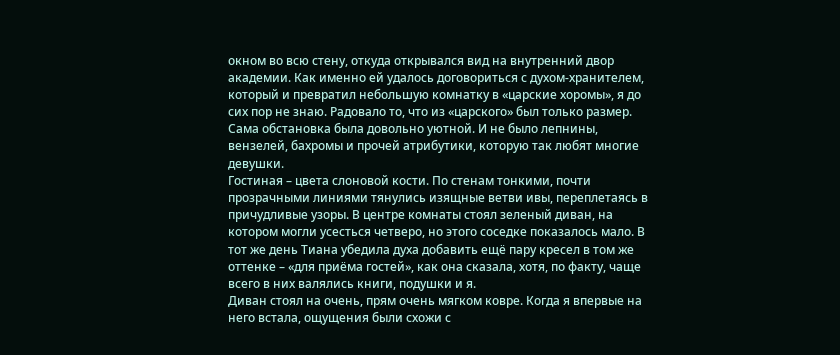окном во всю стену, откуда открывался вид на внутренний двор академии. Как именно ей удалось договориться с духом-хранителем, который и превратил небольшую комнатку в «царские хоромы», я до сих пор не знаю. Радовало то, что из «царского» был только размер. Сама обстановка была довольно уютной. И не было лепнины, вензелей, бахромы и прочей атрибутики, которую так любят многие девушки.
Гостиная – цвета слоновой кости. По стенам тонкими, почти прозрачными линиями тянулись изящные ветви ивы, переплетаясь в причудливые узоры. В центре комнаты стоял зеленый диван, на котором могли усесться четверо, но этого соседке показалось мало. В тот же день Тиана убедила духа добавить ещё пару кресел в том же оттенке – «для приёма гостей», как она сказала, хотя, по факту, чаще всего в них валялись книги, подушки и я.
Диван стоял на очень, прям очень мягком ковре. Когда я впервые на него встала, ощущения были схожи с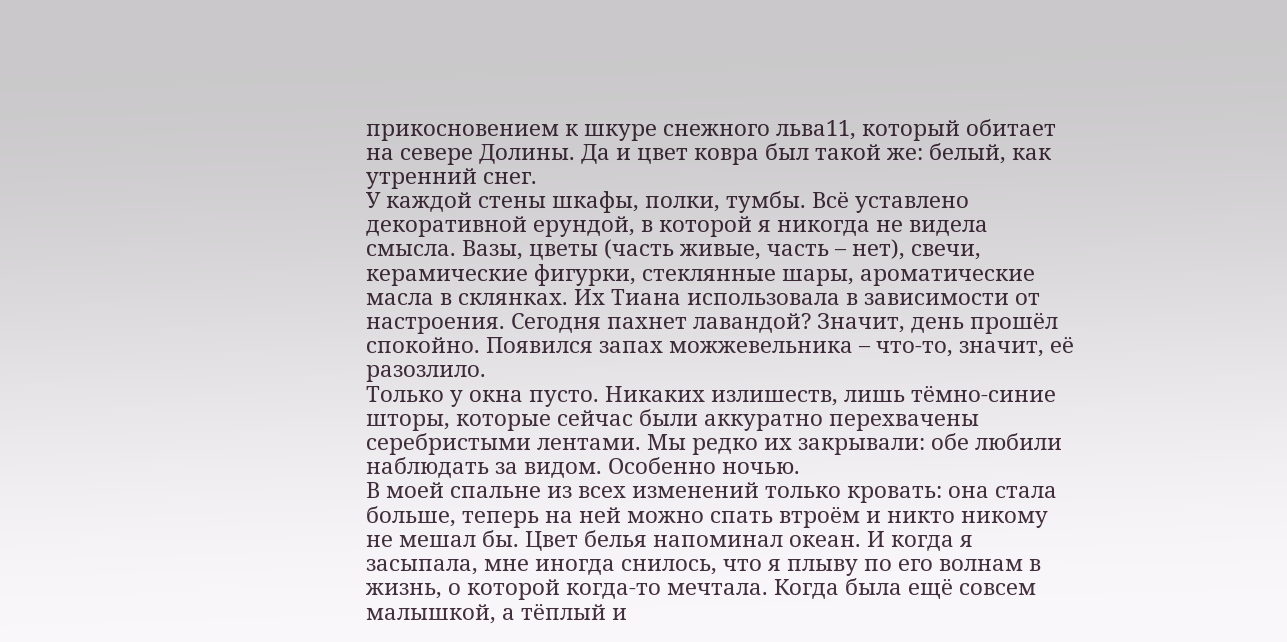прикосновением к шкуре снежного льва11, который обитает на севере Долины. Да и цвет ковра был такой же: белый, как утренний снег.
У каждой стены шкафы, полки, тумбы. Всё уставлено декоративной ерундой, в которой я никогда не видела смысла. Вазы, цветы (часть живые, часть – нет), свечи, керамические фигурки, стеклянные шары, ароматические масла в склянках. Их Тиана использовала в зависимости от настроения. Сегодня пахнет лавандой? Значит, день прошёл спокойно. Появился запах можжевельника – что-то, значит, её разозлило.
Только у окна пусто. Никаких излишеств, лишь тёмно-синие шторы, которые сейчас были аккуратно перехвачены серебристыми лентами. Мы редко их закрывали: обе любили наблюдать за видом. Особенно ночью.
В моей спальне из всех изменений только кровать: она стала больше, теперь на ней можно спать втроём и никто никому не мешал бы. Цвет белья напоминал океан. И когда я засыпала, мне иногда снилось, что я плыву по его волнам в жизнь, о которой когда-то мечтала. Когда была ещё совсем малышкой, а тёплый и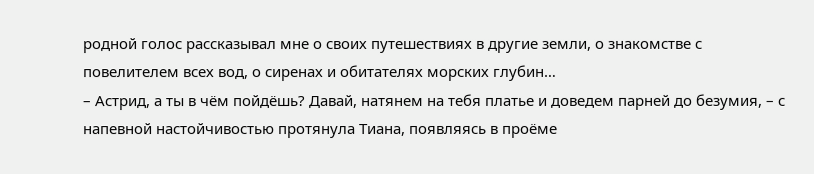родной голос рассказывал мне о своих путешествиях в другие земли, о знакомстве с повелителем всех вод, о сиренах и обитателях морских глубин…
– Астрид, а ты в чём пойдёшь? Давай, натянем на тебя платье и доведем парней до безумия, – с напевной настойчивостью протянула Тиана, появляясь в проёме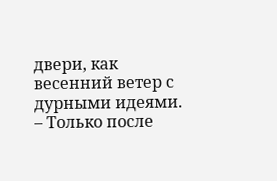двери, как весенний ветер с дурными идеями.
– Только после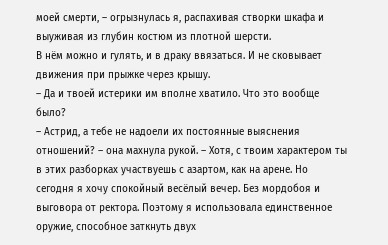моей смерти, – огрызнулась я, распахивая створки шкафа и выуживая из глубин костюм из плотной шерсти.
В нём можно и гулять, и в драку ввязаться. И не сковывает движения при прыжке через крышу.
– Да и твоей истерики им вполне хватило. Что это вообще было?
– Астрид, а тебе не надоели их постоянные выяснения отношений? – она махнула рукой. – Хотя, с твоим характером ты в этих разборках участвуешь с азартом, как на арене. Но сегодня я хочу спокойный весёлый вечер. Без мордобоя и выговора от ректора. Поэтому я использовала единственное оружие, способное заткнуть двух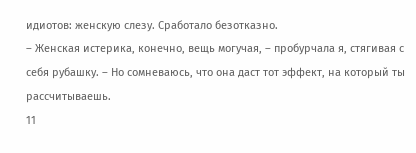идиотов: женскую слезу. Сработало безотказно.
– Женская истерика, конечно, вещь могучая, – пробурчала я, стягивая с себя рубашку. – Но сомневаюсь, что она даст тот эффект, на который ты рассчитываешь.
11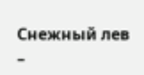Снежный лев –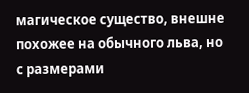магическое существо, внешне похожее на обычного льва, но с размерами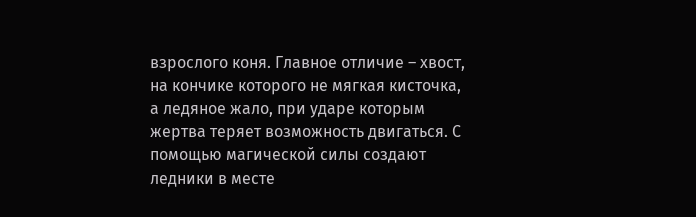взрослого коня. Главное отличие – хвост, на кончике которого не мягкая кисточка, а ледяное жало, при ударе которым жертва теряет возможность двигаться. С помощью магической силы создают ледники в месте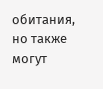обитания, но также могут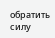обратить силу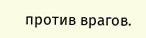против врагов.